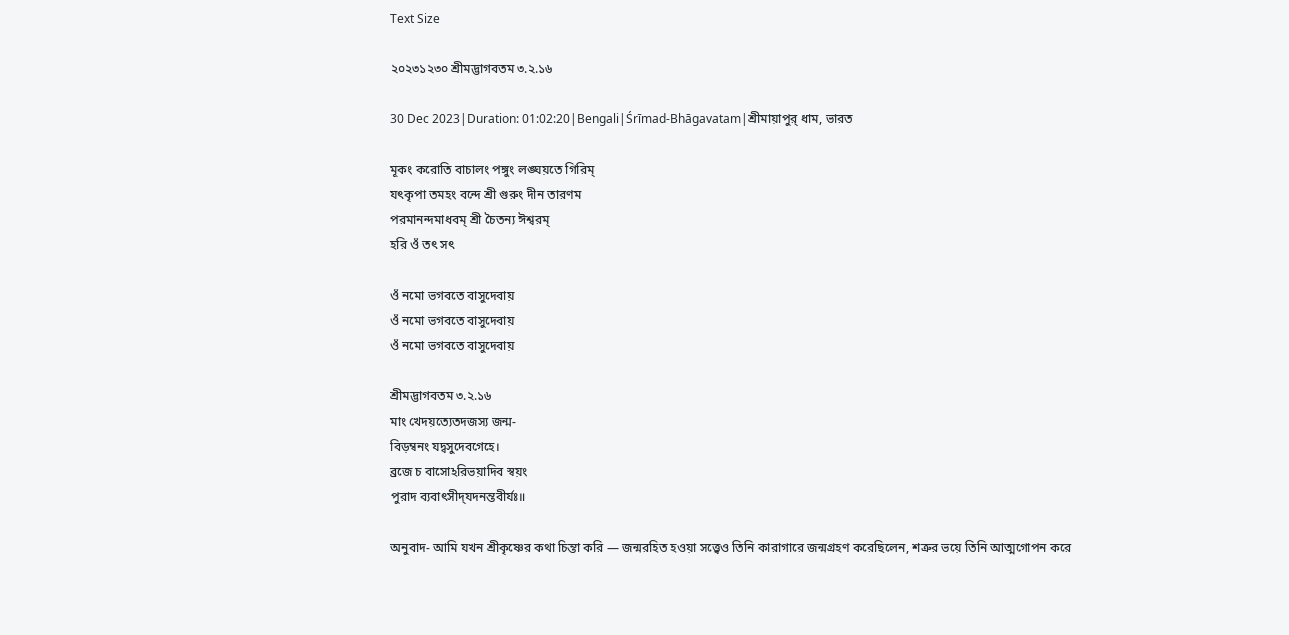Text Size

২০২৩১২৩০ শ্রীমদ্ভাগবতম ৩.২.১৬

30 Dec 2023|Duration: 01:02:20|Bengali|Śrīmad-Bhāgavatam|শ্রীমায়াপুর্ ধাম, ভারত

মূকং করোতি বাচালং পঙ্গুং লঙ্ঘয়তে গিরিম্
যৎকৃপা তমহং বন্দে শ্রী গুরুং দীন তারণম
পরমানন্দমাধবম্ শ্রী চৈতন্য ঈশ্বরম্
হরি ওঁ তৎ সৎ

ওঁ নমো ভগবতে বাসুদেবায়
ওঁ নমো ভগবতে বাসুদেবায়
ওঁ নমো ভগবতে বাসুদেবায়

শ্রীমদ্ভাগবতম ৩.২.১৬
মাং খেদয়ত্যেতদজস্য জন্ম-
বিড়ম্বনং যদ্বসুদেবগেহে।
ব্রজে চ বাসোঽরিভয়াদিব স্বয়ং
পুরাদ ব্যবাৎসীদ্‌যদনন্তবীর্যঃ॥

অনুবাদ- আমি যখন শ্রীকৃষ্ণের কথা চিন্তা করি — জন্মরহিত হওয়া সত্ত্বেও তিনি কারাগারে জন্মগ্রহণ করেছিলেন, শত্রুর ভয়ে তিনি আত্মগোপন করে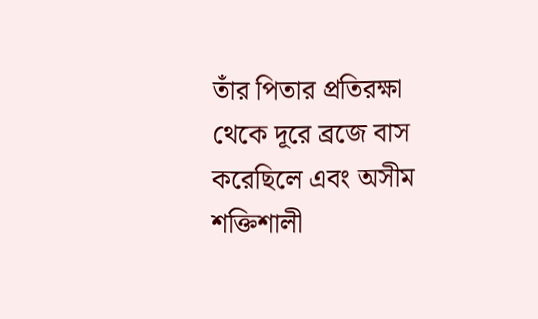তাঁর পিতার প্রতিরক্ষা থেকে দূরে ব্রজে বাস করেছিলে এবং অসীম শক্তিশালী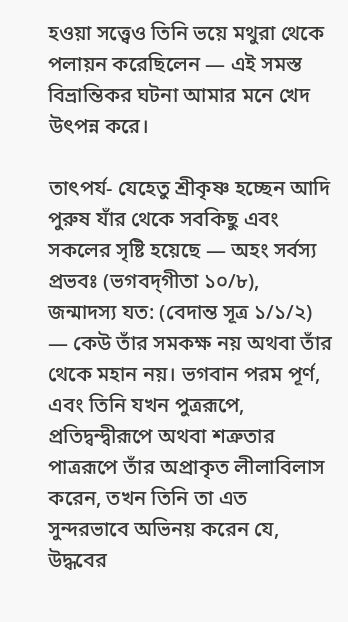হওয়া সত্ত্বেও তিনি ভয়ে মথুরা থেকে পলায়ন করেছিলেন — এই সমস্ত বিভ্রান্তিকর ঘটনা আমার মনে খেদ উৎপন্ন করে।

তাৎপর্য- যেহেতু শ্রীকৃষ্ণ হচ্ছেন আদি পুরুষ যাঁর থেকে সবকিছু এবং সকলের সৃষ্টি হয়েছে — অহং সর্বস্য প্রভবঃ (ভগবদ্‌গীতা ১০/৮), জন্মাদস্য যত: (বেদান্ত সূত্র ১/১/২) — কেউ তাঁর সমকক্ষ নয় অথবা তাঁর থেকে মহান নয়। ভগবান পরম পূর্ণ, এবং তিনি যখন পুত্ররূপে, প্রতিদ্বন্দ্বীরূপে অথবা শত্রুতার পাত্ররূপে তাঁর অপ্রাকৃত লীলাবিলাস করেন, তখন তিনি তা এত সুন্দরভাবে অভিনয় করেন যে, উদ্ধবের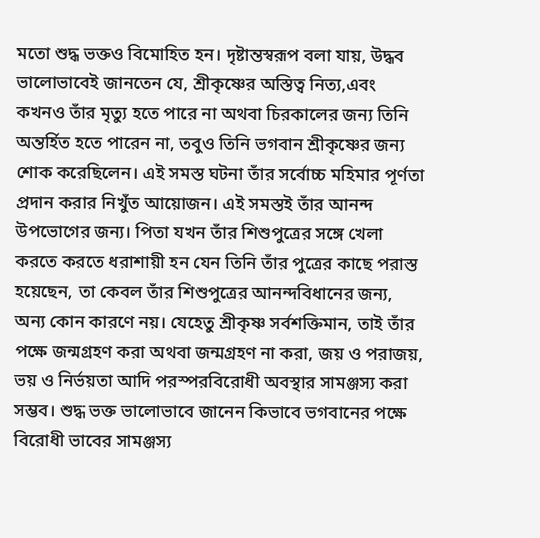মতো শুদ্ধ ভক্তও বিমোহিত হন। দৃষ্টান্তস্বরূপ বলা যায়, উদ্ধব ভালোভাবেই জানতেন যে, শ্রীকৃষ্ণের অস্তিত্ব নিত্য,এবং কখনও তাঁর মৃত্যু হতে পারে না অথবা চিরকালের জন্য তিনি অন্তর্হিত হতে পারেন না, তবুও তিনি ভগবান শ্রীকৃষ্ণের জন্য  শোক করেছিলেন। এই সমস্ত ঘটনা তাঁর সর্বোচ্চ মহিমার পূর্ণতা প্রদান করার নিখুঁত আয়োজন। এই সমস্তই তাঁর আনন্দ উপভোগের জন্য। পিতা যখন তাঁর শিশুপুত্রের সঙ্গে খেলা করতে করতে ধরাশায়ী হন যেন তিনি তাঁর পুত্রের কাছে পরাস্ত হয়েছেন, তা কেবল তাঁর শিশুপুত্রের আনন্দবিধানের জন্য, অন্য কোন কারণে নয়। যেহেতু শ্রীকৃষ্ণ সর্বশক্তিমান, তাই তাঁর পক্ষে জন্মগ্রহণ করা অথবা জন্মগ্রহণ না করা, জয় ও পরাজয়, ভয় ও নির্ভয়তা আদি পরস্পরবিরোধী অবস্থার সামঞ্জস্য করা সম্ভব। শুদ্ধ ভক্ত ভালোভাবে জানেন কিভাবে ভগবানের পক্ষে বিরোধী ভাবের সামঞ্জস্য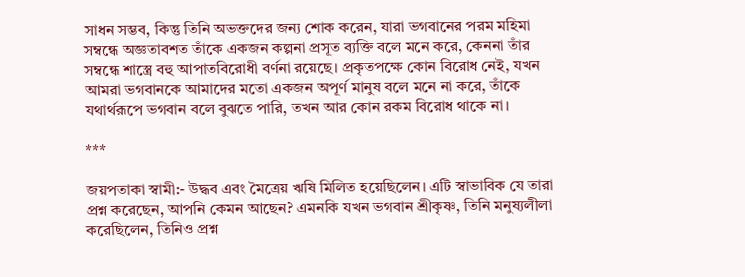সাধন সম্ভব, কিন্তু তিনি অভক্তদের জন্য শোক করেন, যারা ভগবানের পরম মহিমা সম্বন্ধে অজ্ঞতাবশত তাঁকে একজন কল্পনা প্রসূত ব্যক্তি বলে মনে করে, কেননা তাঁর সম্বন্ধে শাস্ত্রে বহু আপাতবিরোধী বর্ণনা রয়েছে। প্রকৃতপক্ষে কোন বিরোধ নেই, যখন আমরা ভগবানকে আমাদের মতো একজন অপূর্ণ মানুষ বলে মনে না করে, তাঁকে যথার্থরূপে ভগবান বলে বুঝতে পারি, তখন আর কোন রকম বিরোধ থাকে না।

***

জয়পতাকা স্বামী:- উদ্ধব এবং মৈত্রেয় ঋষি মিলিত হয়েছিলেন। এটি স্বাভাবিক যে তারা প্রশ্ন করেছেন, আপনি কেমন আছেন? এমনকি যখন ভগবান শ্রীকৃষ্ণ, তিনি মনুষ্যলীলা করেছিলেন, তিনিও প্রশ্ন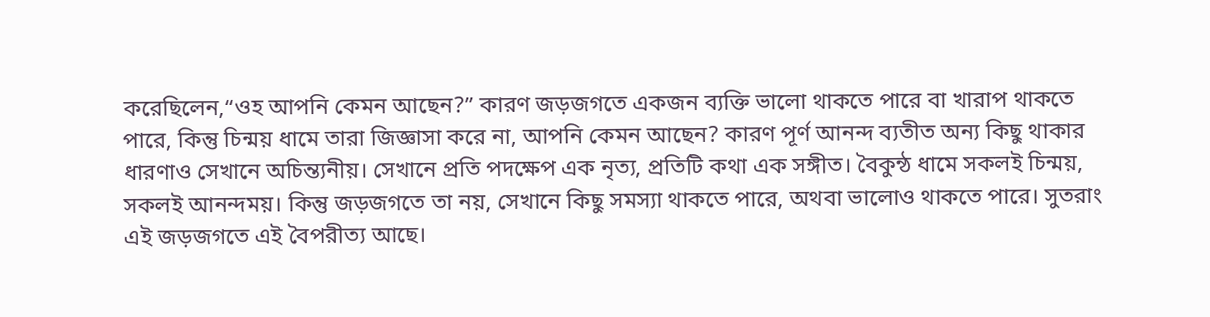করেছিলেন,“ওহ আপনি কেমন আছেন?” কারণ জড়জগতে একজন ব্যক্তি ভালো থাকতে পারে বা খারাপ থাকতে পারে, কিন্তু চিন্ময় ধামে তারা জিজ্ঞাসা করে না, আপনি কেমন আছেন? কারণ পূর্ণ আনন্দ ব্যতীত অন্য কিছু থাকার ধারণাও সেখানে অচিন্ত্যনীয়। সেখানে প্রতি পদক্ষেপ এক নৃত্য, প্রতিটি কথা এক সঙ্গীত। বৈকুন্ঠ ধামে সকলই চিন্ময়, সকলই আনন্দময়। কিন্তু জড়জগতে তা নয়, সেখানে কিছু সমস্যা থাকতে পারে, অথবা ভালোও থাকতে পারে। সুতরাং এই জড়জগতে এই বৈপরীত্য আছে।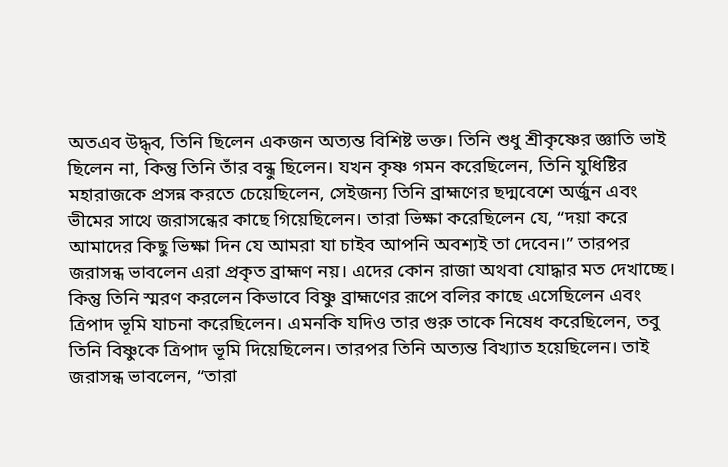অতএব উদ্ধ্‌ব, তিনি ছিলেন একজন অত্যন্ত বিশিষ্ট ভক্ত। তিনি শুধু শ্রীকৃষ্ণের জ্ঞাতি ভাই ছিলেন না, কিন্তু তিনি তাঁর বন্ধু ছিলেন। যখন কৃষ্ণ গমন করেছিলেন, তিনি যুধিষ্টির মহারাজকে প্রসন্ন করতে চেয়েছিলেন, সেইজন্য তিনি ব্রাহ্মণের ছদ্মবেশে অর্জুন এবং ভীমের সাথে জরাসন্ধের কাছে গিয়েছিলেন। তারা ভিক্ষা করেছিলেন যে, “দয়া করে আমাদের কিছু ভিক্ষা দিন যে আমরা যা চাইব আপনি অবশ্যই তা দেবেন।” তারপর জরাসন্ধ ভাবলেন এরা প্রকৃত ব্রাহ্মণ নয়। এদের কোন রাজা অথবা যোদ্ধার মত দেখাচ্ছে। কিন্তু তিনি স্মরণ করলেন কিভাবে বিষ্ণু ব্রাহ্মণের রূপে বলির কাছে এসেছিলেন এবং ত্রিপাদ ভূমি যাচনা করেছিলেন। এমনকি যদিও তার গুরু তাকে নিষেধ করেছিলেন, তবু তিনি বিষ্ণুকে ত্রিপাদ ভূমি দিয়েছিলেন। তারপর তিনি অত্যন্ত বিখ্যাত হয়েছিলেন। তাই জরাসন্ধ ভাবলেন, “তারা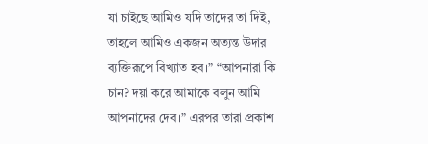যা চাইছে আমিও যদি তাদের তা দিই, তাহলে আমিও একজন অত্যন্ত উদার ব্যক্তিরূপে বিখ্যাত হব।” “আপনারা কি চান? দয়া করে আমাকে বলুন আমি আপনাদের দেব।” এরপর তারা প্রকাশ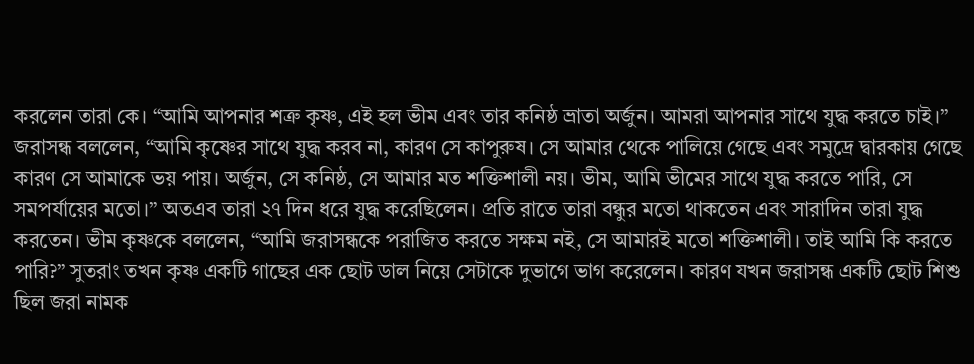করলেন তারা কে। “আমি আপনার শত্রু কৃষ্ণ, এই হল ভীম এবং তার কনিষ্ঠ ভ্রাতা অর্জুন। আমরা আপনার সাথে যুদ্ধ করতে চাই।” জরাসন্ধ বললেন, “আমি কৃষ্ণের সাথে যুদ্ধ করব না, কারণ সে কাপুরুষ। সে আমার থেকে পালিয়ে গেছে এবং সমুদ্রে দ্বারকায় গেছে কারণ সে আমাকে ভয় পায়। অর্জুন, সে কনিষ্ঠ, সে আমার মত শক্তিশালী নয়। ভীম, আমি ভীমের সাথে যুদ্ধ করতে পারি, সে সমপর্যায়ের মতো।” অতএব তারা ২৭ দিন ধরে যুদ্ধ করেছিলেন। প্রতি রাতে তারা বন্ধুর মতো থাকতেন এবং সারাদিন তারা যুদ্ধ করতেন। ভীম কৃষ্ণকে বললেন, “আমি জরাসন্ধকে পরাজিত করতে সক্ষম নই, সে আমারই মতো শক্তিশালী। তাই আমি কি করতে পারি?” সুতরাং তখন কৃষ্ণ একটি গাছের এক ছোট ডাল নিয়ে সেটাকে দুভাগে ভাগ করেলেন। কারণ যখন জরাসন্ধ একটি ছোট শিশু ছিল জরা নামক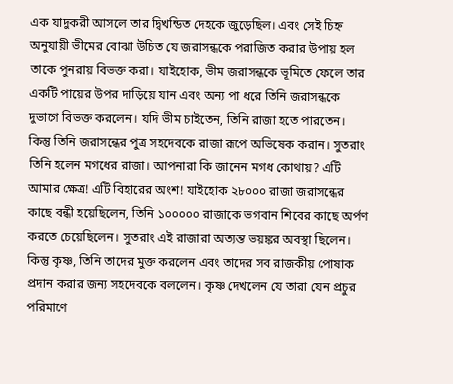এক যাদুকরী আসলে তার দ্বিখন্ডিত দেহকে জুড়েছিল। এবং সেই চিহ্ন অনুযায়ী ভীমের বোঝা উচিত যে জরাসন্ধকে পরাজিত করার উপায় হল তাকে পুনরায় বিভক্ত করা। যাইহোক, ভীম জরাসন্ধকে ভূমিতে ফেলে তার একটি পায়ের উপর দাড়িয়ে যান এবং অন্য পা ধরে তিনি জরাসন্ধকে দুভাগে বিভক্ত করলেন। যদি ভীম চাইতেন, তিনি রাজা হতে পারতেন। কিন্তু তিনি জরাসন্ধের পুত্র সহদেবকে রাজা রূপে অভিষেক করান। সুতরাং তিনি হলেন মগধের রাজা। আপনারা কি জানেন মগধ কোথায়? এটি আমার ক্ষেত্র! এটি বিহারের অংশ! যাইহোক ২৮০০০ রাজা জরাসন্ধের কাছে বন্ধী হয়েছিলেন, তিনি ১০০০০০ রাজাকে ভগবান শিবের কাছে অর্পণ করতে চেয়েছিলেন। সুতরাং এই রাজারা অত্যন্ত ভয়ঙ্কর অবস্থা ছিলেন। কিন্তু কৃষ্ণ, তিনি তাদের মুক্ত করলেন এবং তাদের সব রাজকীয় পোষাক প্রদান করার জন্য সহদেবকে বললেন। কৃষ্ণ দেখলেন যে তারা যেন প্রচুর পরিমাণে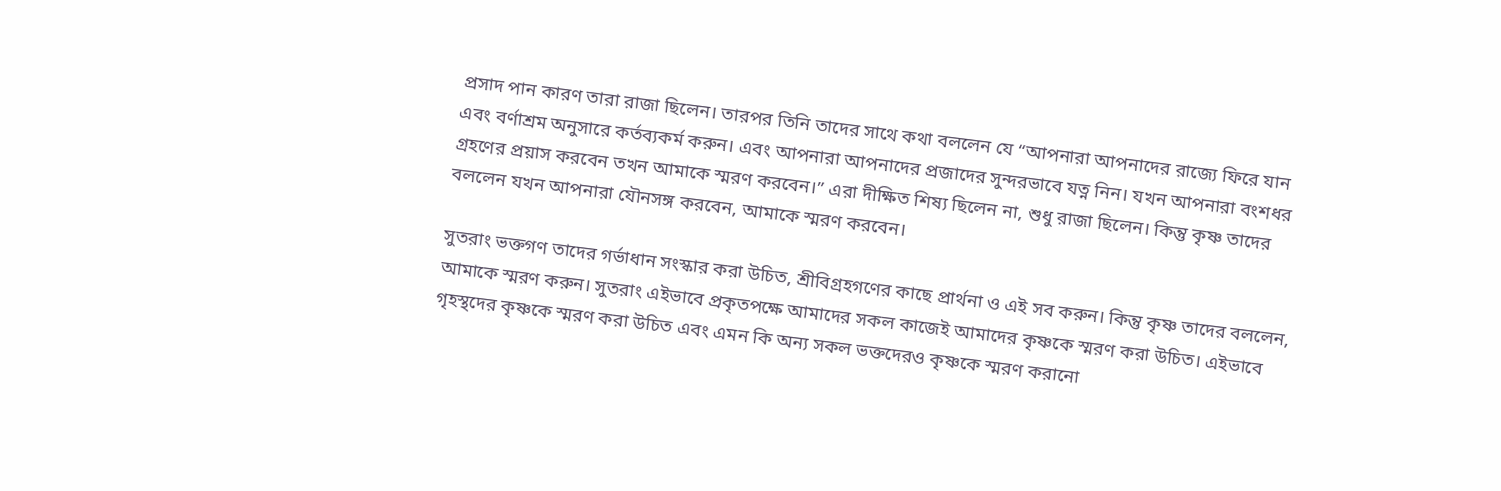প্রসাদ পান কারণ তারা রাজা ছিলেন। তারপর তিনি তাদের সাথে কথা বললেন যে “আপনারা আপনাদের রাজ্যে ফিরে যান এবং বর্ণাশ্রম অনুসারে কর্তব্যকর্ম করুন। এবং আপনারা আপনাদের প্রজাদের সুন্দরভাবে যত্ন নিন। যখন আপনারা বংশধর গ্রহণের প্রয়াস করবেন তখন আমাকে স্মরণ করবেন।” এরা দীক্ষিত শিষ্য ছিলেন না, শুধু রাজা ছিলেন। কিন্তু কৃষ্ণ তাদের বললেন যখন আপনারা যৌনসঙ্গ করবেন, আমাকে স্মরণ করবেন।

সুতরাং ভক্তগণ তাদের গর্ভাধান সংস্কার করা উচিত, শ্রীবিগ্রহগণের কাছে প্রার্থনা ও এই সব করুন। কিন্তু কৃষ্ণ তাদের বললেন, আমাকে স্মরণ করুন। সুতরাং এইভাবে প্রকৃতপক্ষে আমাদের সকল কাজেই আমাদের কৃষ্ণকে স্মরণ করা উচিত। এইভাবে গৃহস্থদের কৃষ্ণকে স্মরণ করা উচিত এবং এমন কি অন্য সকল ভক্তদেরও কৃষ্ণকে স্মরণ করানো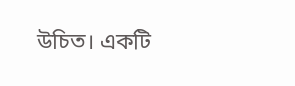উচিত। একটি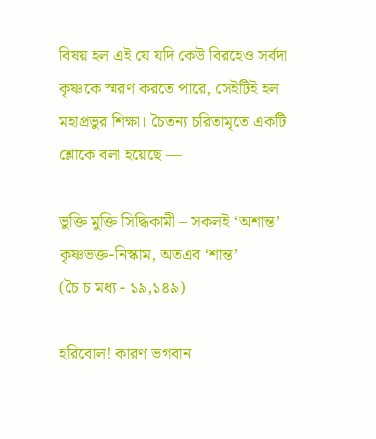বিষয় হল এই যে যদি কেউ বিরহেও সর্বদা কৃষ্ণকে স্মরণ করতে পারে, সেইটিই হল মহাপ্রভুর শিক্ষা। চৈতন্য চরিতামৃতে একটি শ্লোকে বলা হয়েছে —

ভুক্তি মুক্তি সিদ্ধিকামী – সকলই ‘অশান্ত’
কৃষ্ণভক্ত-নিস্কাম, অতএব ‘শান্ত’
(চৈ চ মধ্য - ১৯,১৪৯)

হরিবোল! কারণ ভগবান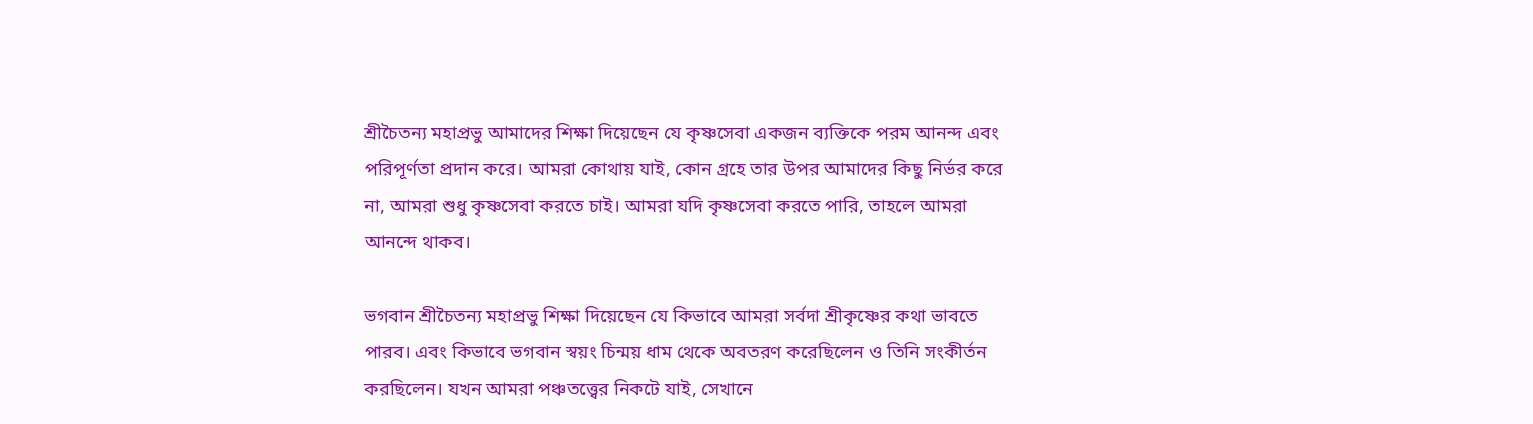শ্রীচৈতন্য মহাপ্রভু আমাদের শিক্ষা দিয়েছেন যে কৃষ্ণসেবা একজন ব্যক্তিকে পরম আনন্দ এবং পরিপূর্ণতা প্রদান করে। আমরা কোথায় যাই, কোন গ্রহে তার উপর আমাদের কিছু নির্ভর করে না, আমরা শুধু কৃষ্ণসেবা করতে চাই। আমরা যদি কৃষ্ণসেবা করতে পারি, তাহলে আমরা আনন্দে থাকব।

ভগবান শ্রীচৈতন্য মহাপ্রভু শিক্ষা দিয়েছেন যে কিভাবে আমরা সর্বদা শ্রীকৃষ্ণের কথা ভাবতে পারব। এবং কিভাবে ভগবান স্বয়ং চিন্ময় ধাম থেকে অবতরণ করেছিলেন ও তিনি সংকীর্তন করছিলেন। যখন আমরা পঞ্চতত্ত্বের নিকটে যাই, সেখানে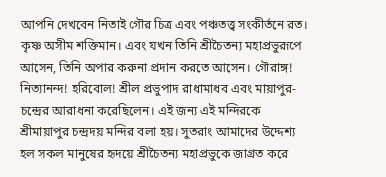আপনি দেখবেন নিতাই গৌর চিত্র এবং পঞ্চতত্ত্ব সংকীর্তনে রত। কৃষ্ণ অসীম শক্তিমান। এবং যখন তিনি শ্রীচৈতন্য মহাপ্রভুরূপে আসেন, তিনি অপার করুনা প্রদান করতে আসেন। গৌরাঙ্গ! নিত্যানন্দ! হরিবোল! শ্রীল প্রভুপাদ রাধামাধব এবং মায়াপুর-চন্দ্রের আরাধনা করেছিলেন। এই জন্য এই মন্দিরকে শ্রীমায়াপুর চন্দ্রদয় মন্দির বলা হয়। সুতরাং আমাদের উদ্দেশ্য হল সকল মানুষের হৃদয়ে শ্রীচৈতন্য মহাপ্রভুকে জাগ্রত করে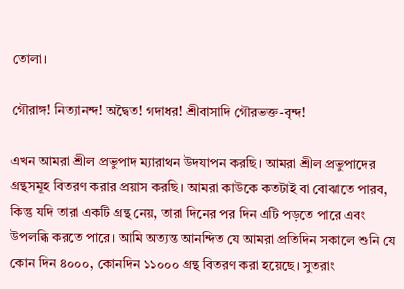তোলা।

গৌরাঙ্গ! নিত্যানন্দ! অদ্বৈত! গদাধর! শ্রীবাসাদি গৌরভক্ত-বৃন্দ!

এখন আমরা শ্রীল প্রভুপাদ ম্যারাথন উদযাপন করছি। আমরা শ্রীল প্রভুপাদের গ্রন্থসমূহ বিতরণ করার প্রয়াস করছি। আমরা কাউকে কতটাই বা বোঝাতে পারব, কিন্তু যদি তারা একটি গ্রন্থ নেয়, তারা দিনের পর দিন এটি পড়তে পারে এবং উপলব্ধি করতে পারে। আমি অত্যন্ত আনন্দিত যে আমরা প্রতিদিন সকালে শুনি যে কোন দিন ৪০০০, কোনদিন ১১০০০ গ্রন্থ বিতরণ করা হয়েছে। সুতরাং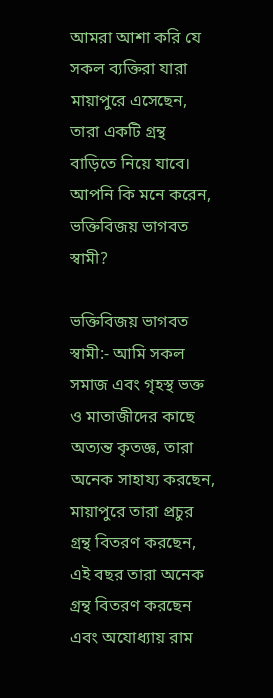আমরা আশা করি যে সকল ব্যক্তিরা যারা মায়াপুরে এসেছেন, তারা একটি গ্রন্থ বাড়িতে নিয়ে যাবে। আপনি কি মনে করেন, ভক্তিবিজয় ভাগবত স্বামী?

ভক্তিবিজয় ভাগবত স্বামী:- আমি সকল সমাজ এবং গৃহস্থ ভক্ত ও মাতাজীদের কাছে অত্যন্ত কৃতজ্ঞ, তারা অনেক সাহায্য করছেন, মায়াপুরে তারা প্রচুর গ্রন্থ বিতরণ করছেন, এই বছর তারা অনেক গ্রন্থ বিতরণ করছেন এবং অযোধ্যায় রাম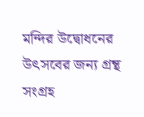মন্দির উদ্বোধনের উৎসবের জন্য গ্রন্থ সংগ্রহ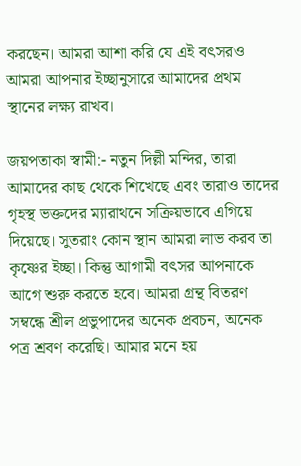করছেন। আমরা আশা করি যে এই বৎসরও আমরা আপনার ইচ্ছানুসারে আমাদের প্রথম স্থানের লক্ষ্য রাখব।

জয়পতাকা স্বামী:- নতুন দিল্লী মন্দির, তারা আমাদের কাছ থেকে শিখেছে এবং তারাও তাদের গৃহস্থ ভক্তদের ম্যারাথনে সক্রিয়ভাবে এগিয়ে দিয়েছে। সুতরাং কোন স্থান আমরা লাভ করব তা কৃষ্ণের ইচ্ছা। কিন্তু আগামী বৎসর আপনাকে আগে শুরু করতে হবে। আমরা গ্রন্থ বিতরণ সম্বন্ধে শ্রীল প্রভুপাদের অনেক প্রবচন, অনেক পত্র শ্রবণ করেছি। আমার মনে হয়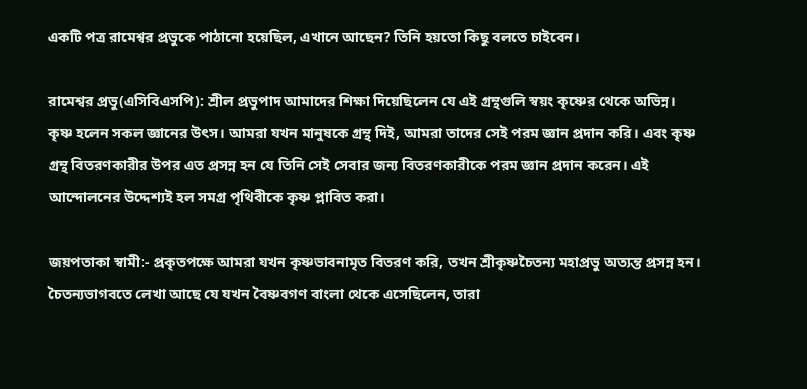একটি পত্র রামেশ্বর প্রভুকে পাঠানো হয়েছিল, এখানে আছেন? তিনি হয়তো কিছু বলতে চাইবেন।

রামেশ্বর প্রভু(এসিবিএসপি): শ্রীল প্রভুপাদ আমাদের শিক্ষা দিয়েছিলেন যে এই গ্রন্থগুলি স্বয়ং কৃষ্ণের থেকে অভিন্ন। কৃষ্ণ হলেন সকল জ্ঞানের উৎস। আমরা যখন মানুষকে গ্রন্থ দিই, আমরা তাদের সেই পরম জ্ঞান প্রদান করি। এবং কৃষ্ণ গ্রন্থ বিতরণকারীর উপর এত প্রসন্ন হন যে তিনি সেই সেবার জন্য বিতরণকারীকে পরম জ্ঞান প্রদান করেন। এই আন্দোলনের উদ্দেশ্যই হল সমগ্র পৃথিবীকে কৃষ্ণ প্লাবিত করা।

জয়পতাকা স্বামী:- প্রকৃতপক্ষে আমরা যখন কৃষ্ণভাবনামৃত বিতরণ করি, তখন শ্রীকৃষ্ণচৈতন্য মহাপ্রভু অত্যন্ত প্রসন্ন হন। চৈতন্যভাগবতে লেখা আছে যে যখন বৈষ্ণবগণ বাংলা থেকে এসেছিলেন, তারা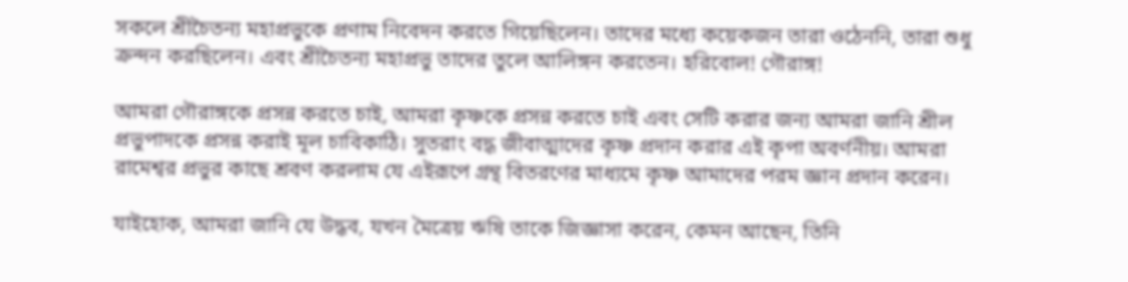সকলে শ্রীচৈতন্য মহাপ্রভুকে প্রণাম নিবেদন করতে গিয়েছিলেন। তাদের মধ্যে কয়েকজন তারা ওঠেননি, তারা শুধু ক্রন্দন করছিলেন। এবং শ্রীচৈতন্য মহাপ্রভু তাদের তুলে আলিঙ্গন করতেন। হরিবোল! গৌরাঙ্গ!

আমরা গৌরাঙ্গকে প্রসন্ন করতে চাই, আমরা কৃষ্ণকে প্রসন্ন করতে চাই এবং সেটি করার জন্য আমরা জানি শ্রীল প্রভুপাদকে প্রসন্ন করাই মূল চাবিকাঠি। সুতরাং বদ্ধ জীবাত্মাদের কৃষ্ণ প্রদান করার এই কৃপা অবর্ণনীয়। আমরা রামেশ্বর প্রভুর কাছে শ্রবণ করলাম যে এইরূপে গ্রন্থ বিতরণের মাধ্যমে কৃষ্ণ আমাদের পরম জ্ঞান প্রদান করেন।

যাইহোক, আমরা জানি যে উদ্ধব, যখন মৈত্রেয় ঋষি তাকে জিজ্ঞাসা করেন, কেমন আছেন, তিনি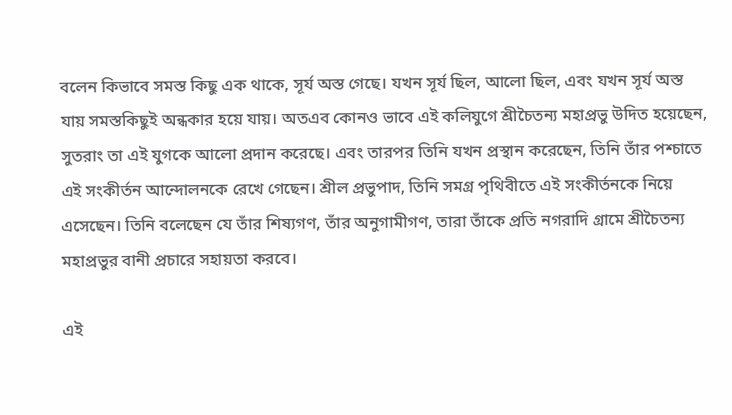বলেন কিভাবে সমস্ত কিছু এক থাকে, সূর্য অস্ত গেছে। যখন সূর্য ছিল, আলো ছিল, এবং যখন সূর্য অস্ত যায় সমস্তকিছুই অন্ধকার হয়ে যায়। অতএব কোনও ভাবে এই কলিযুগে শ্রীচৈতন্য মহাপ্রভু উদিত হয়েছেন, সুতরাং তা এই যুগকে আলো প্রদান করেছে। এবং তারপর তিনি যখন প্রস্থান করেছেন, তিনি তাঁর পশ্চাতে এই সংকীর্তন আন্দোলনকে রেখে গেছেন। শ্রীল প্রভুপাদ, তিনি সমগ্র পৃথিবীতে এই সংকীর্তনকে নিয়ে এসেছেন। তিনি বলেছেন যে তাঁর শিষ্যগণ, তাঁর অনুগামীগণ, তারা তাঁকে প্রতি নগরাদি গ্রামে শ্রীচৈতন্য মহাপ্রভুর বানী প্রচারে সহায়তা করবে।

এই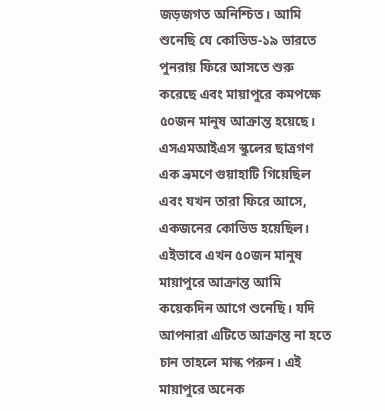জড়জগত অনিশ্চিত। আমি শুনেছি যে কোভিড-১৯ ভারতে পুনরায় ফিরে আসতে শুরু করেছে এবং মায়াপুরে কমপক্ষে ৫০জন মানুষ আক্রান্ত হয়েছে। এসএমআইএস স্কুলের ছাত্রগণ এক ভ্রমণে গুয়াহাটি গিয়েছিল এবং যখন তারা ফিরে আসে, একজনের কোভিড হয়েছিল। এইভাবে এখন ৫০জন মানুষ মায়াপুরে আক্রান্ত আমি কয়েকদিন আগে শুনেছি। যদি আপনারা এটিতে আক্রান্ত না হতে চান তাহলে মাস্ক পরুন। এই মায়াপুরে অনেক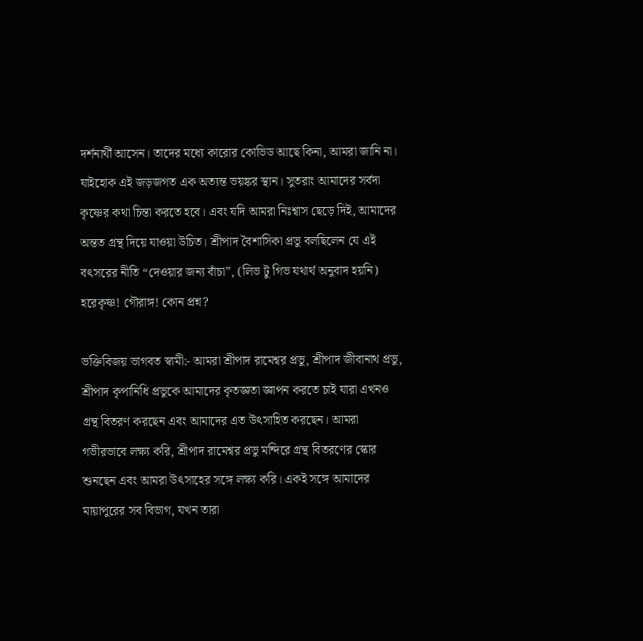দর্শনার্থী আসেন। তাদের মধ্যে কারোর কোভিড আছে কিনা, আমরা জানি না। যাইহোক এই জড়জগত এক অত্যন্ত ভয়ঙ্কর স্থান। সুতরাং আমাদের সর্বদা কৃষ্ণের কথা চিন্তা করতে হবে। এবং যদি আমরা নিঃশ্বাস ছেড়ে দিই, আমাদের অন্তত গ্রন্থ দিয়ে যাওয়া উচিত। শ্রীপাদ বৈশাসিকা প্রভু বলছিলেন যে এই বৎসরের নীতি “দেওয়ার জন্য বাঁচা”, (লিভ টু গিভ যথার্থ অনুবাদ হয়নি) হরেকৃষ্ণ! গৌরাঙ্গ! কোন প্রশ্ন?

ভক্তিবিজয় ভাগবত স্বামী:- আমরা শ্রীপাদ রামেশ্বর প্রভু, শ্রীপাদ জীবানাথ প্রভু, শ্রীপাদ কৃপানিধি প্রভুকে আমাদের কৃতজ্ঞতা জ্ঞাপন করতে চাই যারা এখনও গ্রন্থ বিতরণ করছেন এবং আমাদের এত উৎসাহিত করছেন। আমরা গভীরভাবে লক্ষ্য করি, শ্রীপাদ রামেশ্বর প্রভু মন্দিরে গ্রন্থ বিতরণের স্কোর শুনছেন এবং আমরা উৎসাহের সঙ্গে লক্ষ্য করি। একই সঙ্গে আমাদের মায়াপুরের সব বিভাগ, যখন তারা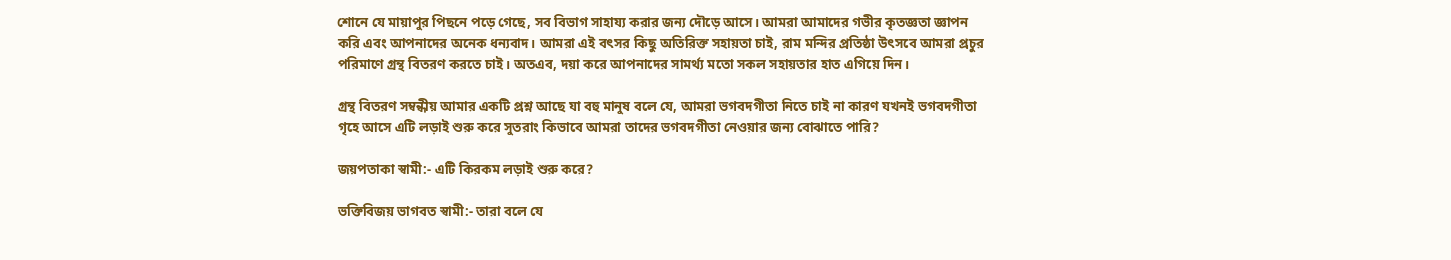শোনে যে মায়াপুর পিছনে পড়ে গেছে, সব বিভাগ সাহায্য করার জন্য দৌড়ে আসে। আমরা আমাদের গভীর কৃতজ্ঞতা জ্ঞাপন করি এবং আপনাদের অনেক ধন্যবাদ। আমরা এই বৎসর কিছু অতিরিক্ত সহায়তা চাই, রাম মন্দির প্রতিষ্ঠা উৎসবে আমরা প্রচুর পরিমাণে গ্রন্থ বিতরণ করতে চাই। অতএব, দয়া করে আপনাদের সামর্থ্য মতো সকল সহায়তার হাত এগিয়ে দিন।

গ্রন্থ বিতরণ সম্বন্ধীয় আমার একটি প্রশ্ন আছে যা বহু মানুষ বলে যে, আমরা ভগবদগীতা নিতে চাই না কারণ যখনই ভগবদগীতা গৃহে আসে এটি লড়াই শুরু করে সুতরাং কিভাবে আমরা তাদের ভগবদগীতা নেওয়ার জন্য বোঝাতে পারি?

জয়পতাকা স্বামী:- এটি কিরকম লড়াই শুরু করে?

ভক্তিবিজয় ভাগবত স্বামী:- তারা বলে যে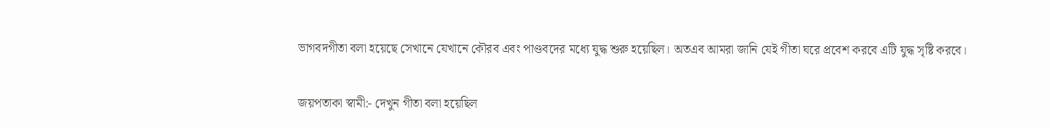ভাগবদগীতা বলা হয়েছে সেখানে যেখানে কৌরব এবং পাণ্ডবদের মধ্যে যুদ্ধ শুরু হয়েছিল। অতএব আমরা জানি যেই গীতা ঘরে প্রবেশ করবে এটি যুদ্ধ সৃষ্টি করবে।

জয়পতাকা স্বামী:- দেখুন গীতা বলা হয়েছিল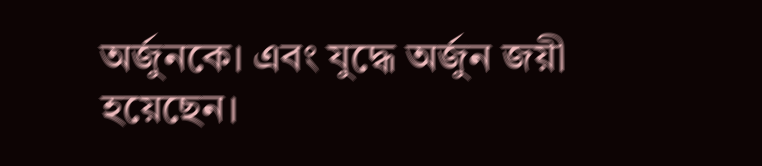অর্জুনকে। এবং যুদ্ধে অর্জুন জয়ী হয়েছেন।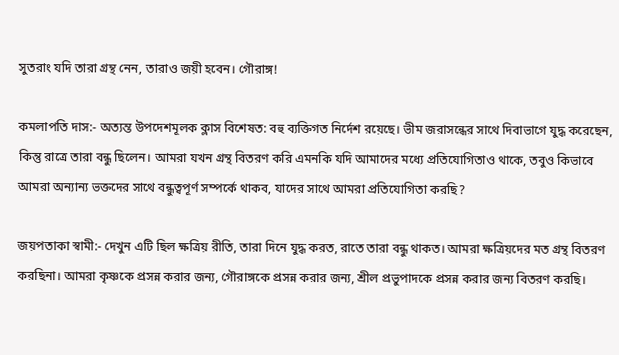সুতরাং যদি তারা গ্রন্থ নেন, তারাও জয়ী হবেন। গৌরাঙ্গ!

কমলাপতি দাস:- অত্যন্ত উপদেশমূলক ক্লাস বিশেষত: বহু ব্যক্তিগত নির্দেশ রয়েছে। ভীম জরাসন্ধের সাথে দিবাভাগে যুদ্ধ করেছেন, কিন্তু রাত্রে তারা বন্ধু ছিলেন। আমরা যখন গ্রন্থ বিতরণ করি এমনকি যদি আমাদের মধ্যে প্রতিযোগিতাও থাকে, তবুও কিভাবে আমরা অন্যান্য ভক্তদের সাথে বন্ধুত্বপূর্ণ সম্পর্কে থাকব, যাদের সাথে আমরা প্রতিযোগিতা করছি?

জয়পতাকা স্বামী:- দেখুন এটি ছিল ক্ষত্রিয় রীতি, তারা দিনে যুদ্ধ করত, রাতে তারা বন্ধু থাকত। আমরা ক্ষত্রিয়দের মত গ্রন্থ বিতরণ করছিনা। আমরা কৃষ্ণকে প্রসন্ন করার জন্য, গৌরাঙ্গকে প্রসন্ন করার জন্য, শ্রীল প্রভুপাদকে প্রসন্ন করার জন্য বিতরণ করছি।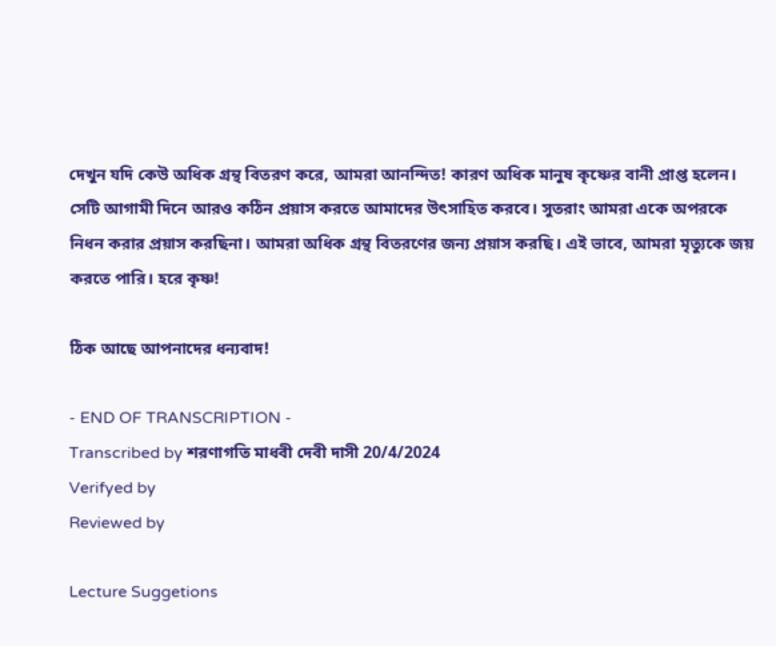দেখুন যদি কেউ অধিক গ্রন্থ বিতরণ করে, আমরা আনন্দিত! কারণ অধিক মানুষ কৃষ্ণের বানী প্রাপ্ত হলেন। সেটি আগামী দিনে আরও কঠিন প্রয়াস করতে আমাদের উৎসাহিত করবে। সুতরাং আমরা একে অপরকে নিধন করার প্রয়াস করছিনা। আমরা অধিক গ্রন্থ বিতরণের জন্য প্রয়াস করছি। এই ভাবে, আমরা মৃত্যুকে জয় করতে পারি। হরে কৃষ্ণ!

ঠিক আছে আপনাদের ধন্যবাদ!

- END OF TRANSCRIPTION -
Transcribed by শরণাগতি মাধবী দেবী দাসী 20/4/2024
Verifyed by
Reviewed by

Lecture Suggetions